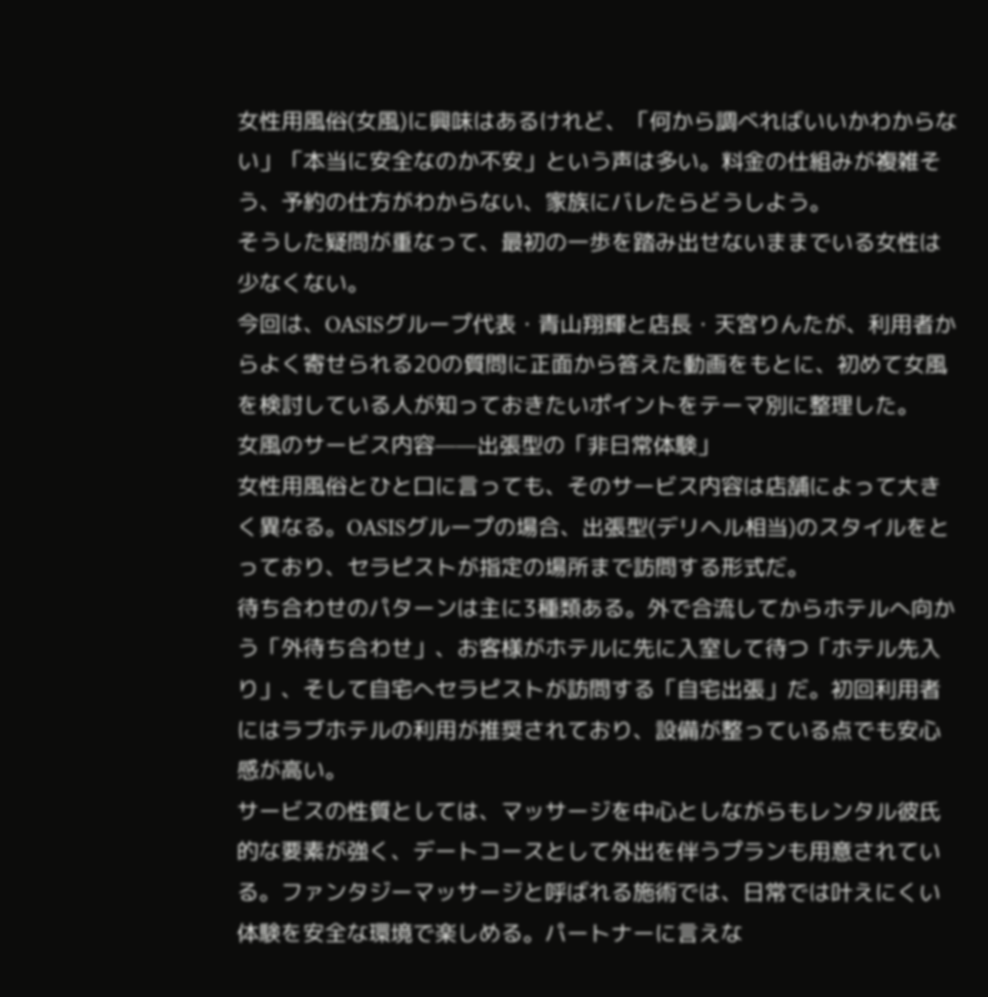女性用風俗(女風)に興味はあるけれど、「何から調べればいいかわからない」「本当に安全なのか不安」という声は多い。料金の仕組みが複雑そう、予約の仕方がわからない、家族にバレたらどうしよう。
そうした疑問が重なって、最初の一歩を踏み出せないままでいる女性は少なくない。
今回は、OASISグループ代表・青山翔輝と店長・天宮りんたが、利用者からよく寄せられる20の質問に正面から答えた動画をもとに、初めて女風を検討している人が知っておきたいポイントをテーマ別に整理した。
女風のサービス内容——出張型の「非日常体験」
女性用風俗とひと口に言っても、そのサービス内容は店舗によって大きく異なる。OASISグループの場合、出張型(デリヘル相当)のスタイルをとっており、セラピストが指定の場所まで訪問する形式だ。
待ち合わせのパターンは主に3種類ある。外で合流してからホテルへ向かう「外待ち合わせ」、お客様がホテルに先に入室して待つ「ホテル先入り」、そして自宅へセラピストが訪問する「自宅出張」だ。初回利用者にはラブホテルの利用が推奨されており、設備が整っている点でも安心感が高い。
サービスの性質としては、マッサージを中心としながらもレンタル彼氏的な要素が強く、デートコースとして外出を伴うプランも用意されている。ファンタジーマッサージと呼ばれる施術では、日常では叶えにくい体験を安全な環境で楽しめる。パートナーに言えな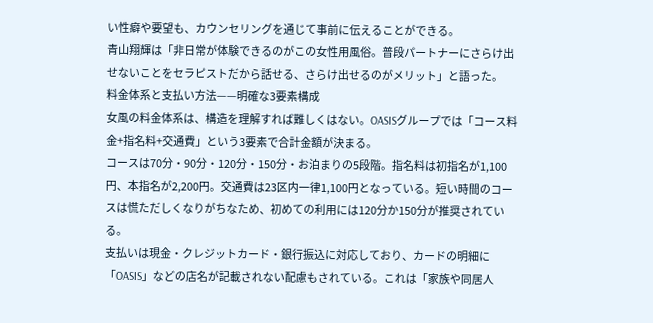い性癖や要望も、カウンセリングを通じて事前に伝えることができる。
青山翔輝は「非日常が体験できるのがこの女性用風俗。普段パートナーにさらけ出せないことをセラピストだから話せる、さらけ出せるのがメリット」と語った。
料金体系と支払い方法——明確な3要素構成
女風の料金体系は、構造を理解すれば難しくはない。OASISグループでは「コース料金+指名料+交通費」という3要素で合計金額が決まる。
コースは70分・90分・120分・150分・お泊まりの5段階。指名料は初指名が1,100円、本指名が2,200円。交通費は23区内一律1,100円となっている。短い時間のコースは慌ただしくなりがちなため、初めての利用には120分か150分が推奨されている。
支払いは現金・クレジットカード・銀行振込に対応しており、カードの明細に「OASIS」などの店名が記載されない配慮もされている。これは「家族や同居人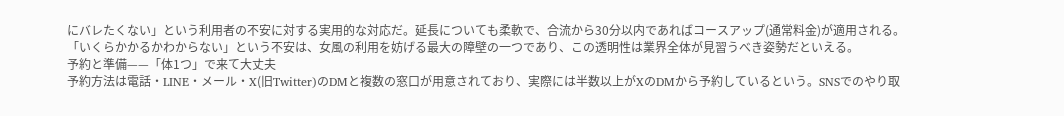にバレたくない」という利用者の不安に対する実用的な対応だ。延長についても柔軟で、合流から30分以内であればコースアップ(通常料金)が適用される。
「いくらかかるかわからない」という不安は、女風の利用を妨げる最大の障壁の一つであり、この透明性は業界全体が見習うべき姿勢だといえる。
予約と準備——「体1つ」で来て大丈夫
予約方法は電話・LINE・メール・X(旧Twitter)のDMと複数の窓口が用意されており、実際には半数以上がXのDMから予約しているという。SNSでのやり取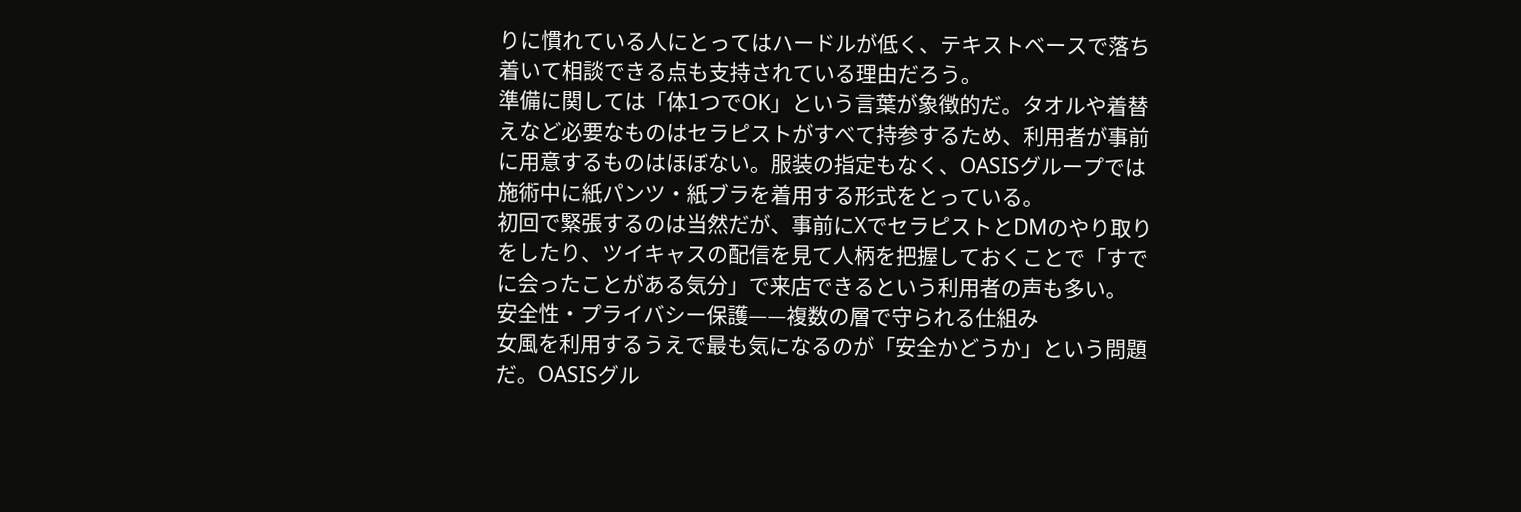りに慣れている人にとってはハードルが低く、テキストベースで落ち着いて相談できる点も支持されている理由だろう。
準備に関しては「体1つでOK」という言葉が象徴的だ。タオルや着替えなど必要なものはセラピストがすべて持参するため、利用者が事前に用意するものはほぼない。服装の指定もなく、OASISグループでは施術中に紙パンツ・紙ブラを着用する形式をとっている。
初回で緊張するのは当然だが、事前にXでセラピストとDMのやり取りをしたり、ツイキャスの配信を見て人柄を把握しておくことで「すでに会ったことがある気分」で来店できるという利用者の声も多い。
安全性・プライバシー保護——複数の層で守られる仕組み
女風を利用するうえで最も気になるのが「安全かどうか」という問題だ。OASISグル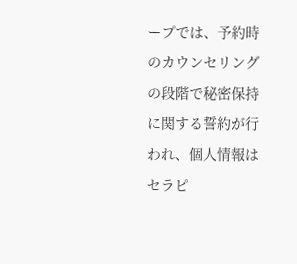ープでは、予約時のカウンセリングの段階で秘密保持に関する誓約が行われ、個人情報はセラピ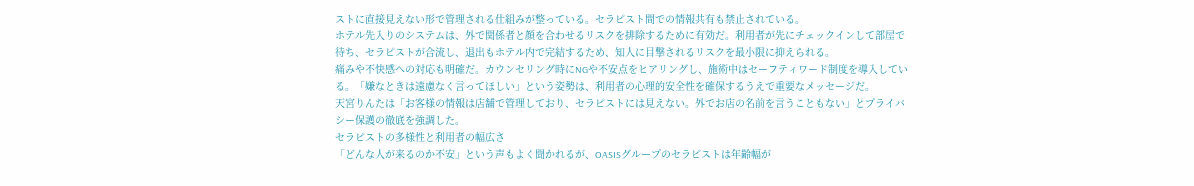ストに直接見えない形で管理される仕組みが整っている。セラピスト間での情報共有も禁止されている。
ホテル先入りのシステムは、外で関係者と顔を合わせるリスクを排除するために有効だ。利用者が先にチェックインして部屋で待ち、セラピストが合流し、退出もホテル内で完結するため、知人に目撃されるリスクを最小限に抑えられる。
痛みや不快感への対応も明確だ。カウンセリング時にNGや不安点をヒアリングし、施術中はセーフティワード制度を導入している。「嫌なときは遠慮なく言ってほしい」という姿勢は、利用者の心理的安全性を確保するうえで重要なメッセージだ。
天宮りんたは「お客様の情報は店舗で管理しており、セラピストには見えない。外でお店の名前を言うこともない」とプライバシー保護の徹底を強調した。
セラピストの多様性と利用者の幅広さ
「どんな人が来るのか不安」という声もよく聞かれるが、OASISグループのセラピストは年齢幅が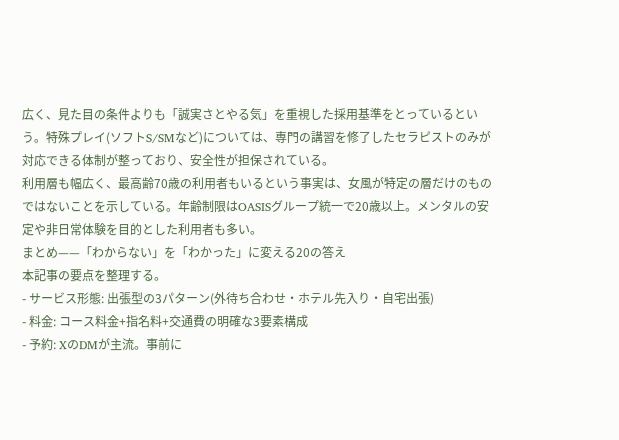広く、見た目の条件よりも「誠実さとやる気」を重視した採用基準をとっているという。特殊プレイ(ソフトS/SMなど)については、専門の講習を修了したセラピストのみが対応できる体制が整っており、安全性が担保されている。
利用層も幅広く、最高齢70歳の利用者もいるという事実は、女風が特定の層だけのものではないことを示している。年齢制限はOASISグループ統一で20歳以上。メンタルの安定や非日常体験を目的とした利用者も多い。
まとめ——「わからない」を「わかった」に変える20の答え
本記事の要点を整理する。
- サービス形態: 出張型の3パターン(外待ち合わせ・ホテル先入り・自宅出張)
- 料金: コース料金+指名料+交通費の明確な3要素構成
- 予約: XのDMが主流。事前に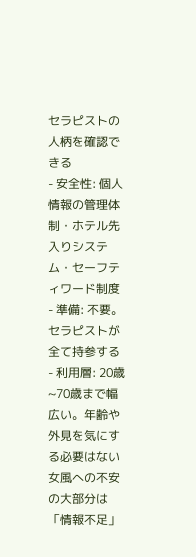セラピストの人柄を確認できる
- 安全性: 個人情報の管理体制・ホテル先入りシステム・セーフティワード制度
- 準備: 不要。セラピストが全て持参する
- 利用層: 20歳~70歳まで幅広い。年齢や外見を気にする必要はない
女風への不安の大部分は「情報不足」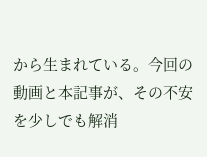から生まれている。今回の動画と本記事が、その不安を少しでも解消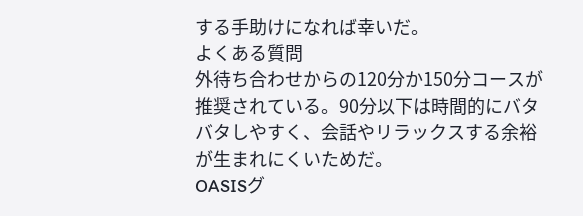する手助けになれば幸いだ。
よくある質問
外待ち合わせからの120分か150分コースが推奨されている。90分以下は時間的にバタバタしやすく、会話やリラックスする余裕が生まれにくいためだ。
OASISグ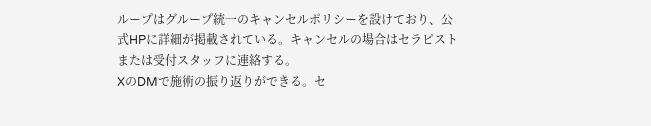ループはグループ統一のキャンセルポリシーを設けており、公式HPに詳細が掲載されている。キャンセルの場合はセラピストまたは受付スタッフに連絡する。
XのDMで施術の振り返りができる。セ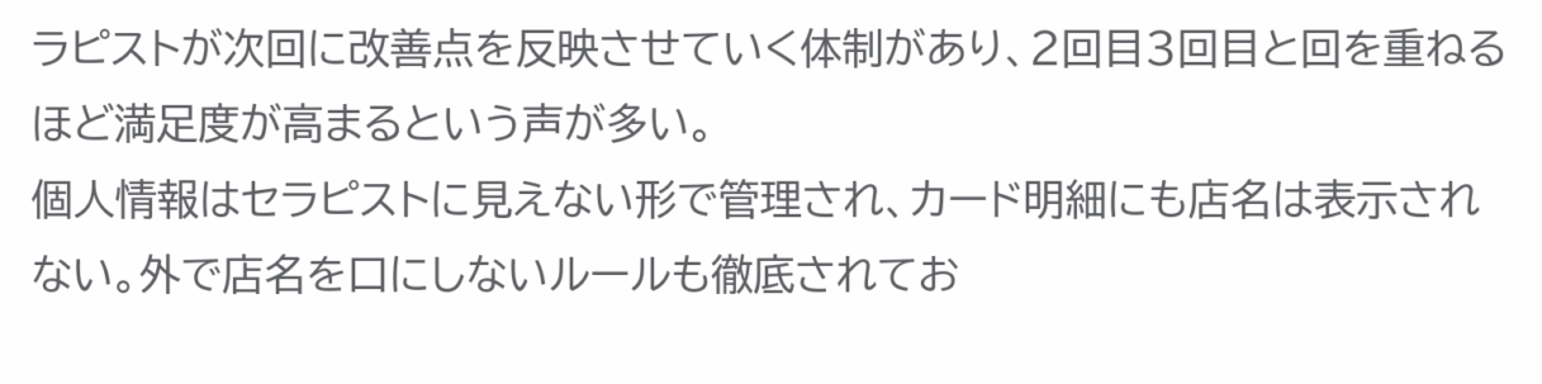ラピストが次回に改善点を反映させていく体制があり、2回目3回目と回を重ねるほど満足度が高まるという声が多い。
個人情報はセラピストに見えない形で管理され、カード明細にも店名は表示されない。外で店名を口にしないルールも徹底されてお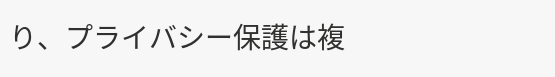り、プライバシー保護は複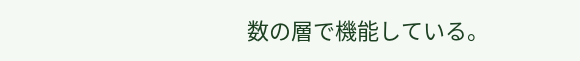数の層で機能している。